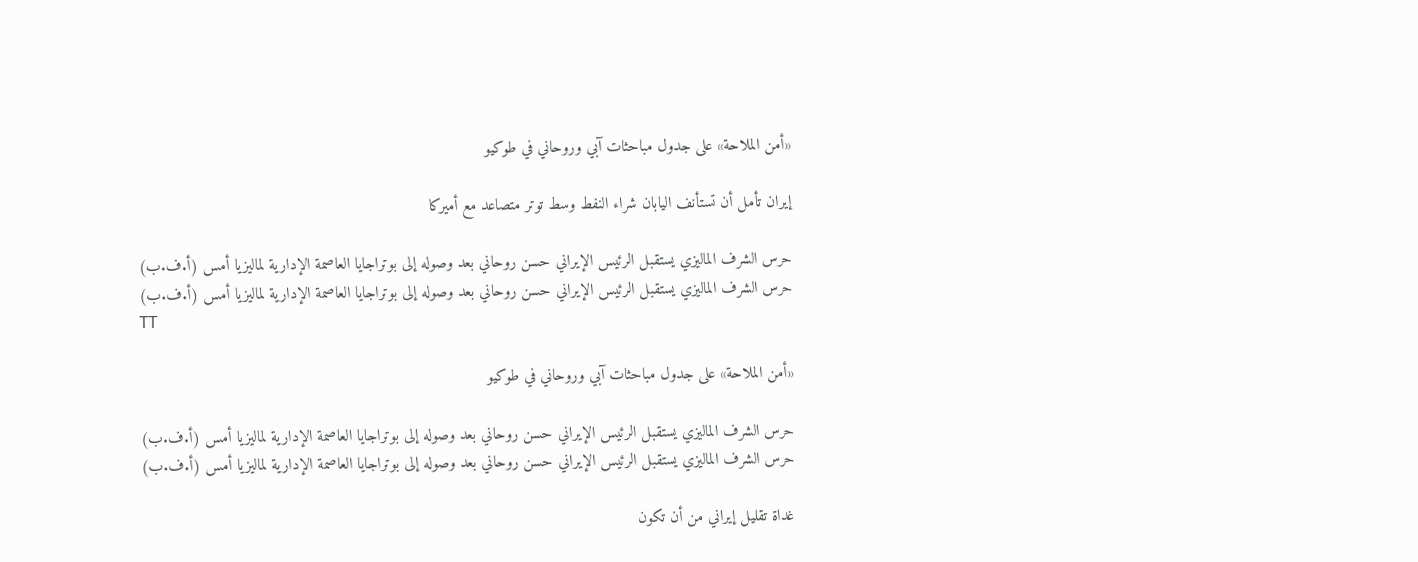«أمن الملاحة» على جدول مباحثات آبي وروحاني في طوكيو

إيران تأمل أن تستأنف اليابان شراء النفط وسط توتر متصاعد مع أميركا

حرس الشرف الماليزي يستقبل الرئيس الإيراني حسن روحاني بعد وصوله إلى بوتراجايا العاصمة الإدارية لماليزيا أمس (أ.ف.ب)
حرس الشرف الماليزي يستقبل الرئيس الإيراني حسن روحاني بعد وصوله إلى بوتراجايا العاصمة الإدارية لماليزيا أمس (أ.ف.ب)
TT

«أمن الملاحة» على جدول مباحثات آبي وروحاني في طوكيو

حرس الشرف الماليزي يستقبل الرئيس الإيراني حسن روحاني بعد وصوله إلى بوتراجايا العاصمة الإدارية لماليزيا أمس (أ.ف.ب)
حرس الشرف الماليزي يستقبل الرئيس الإيراني حسن روحاني بعد وصوله إلى بوتراجايا العاصمة الإدارية لماليزيا أمس (أ.ف.ب)

غداة تقليل إيراني من أن تكون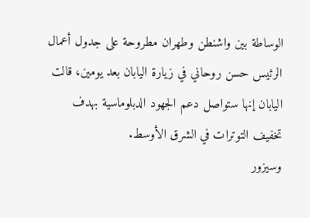الوساطة بين واشنطن وطهران مطروحة على جدول أعمال الرئيس حسن روحاني في زيارة اليابان بعد يومين، قالت اليابان إنها ستواصل دعم الجهود الدبلوماسية بهدف تخفيف التوترات في الشرق الأوسط.
وسيزور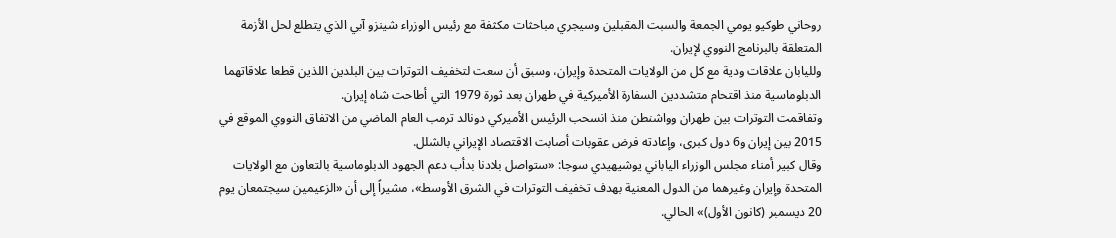روحاني طوكيو يومي الجمعة والسبت المقبلين وسيجري مباحثات مكثفة مع رئيس الوزراء شينزو آبي الذي يتطلع لحل الأزمة المتعلقة بالبرنامج النووي لإيران.
ولليابان علاقات ودية مع كل من الولايات المتحدة وإيران، وسبق أن سعت لتخفيف التوترات بين البلدين اللذين قطعا علاقاتهما الدبلوماسية منذ اقتحام متشددين السفارة الأميركية في طهران بعد ثورة 1979 التي أطاحت شاه إيران.
وتفاقمت التوترات بين طهران وواشنطن منذ انسحب الرئيس الأميركي دونالد ترمب العام الماضي من الاتفاق النووي الموقع في 2015 بين إيران و6 دول كبرى، وإعادته فرض عقوبات أصابت الاقتصاد الإيراني بالشلل.
وقال كبير أمناء مجلس الوزراء الياباني يوشيهيدي سوجا: «ستواصل بلادنا بدأب دعم الجهود الدبلوماسية بالتعاون مع الولايات المتحدة وإيران وغيرهما من الدول المعنية بهدف تخفيف التوترات في الشرق الأوسط»، مشيراً إلى أن «الزعيمين سيجتمعان يوم 20 ديسمبر (كانون الأول)» الحالي.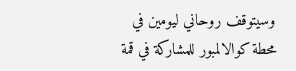وسيتوقف روحاني ليومين في محطة كوالالمبور للمشاركة في قمة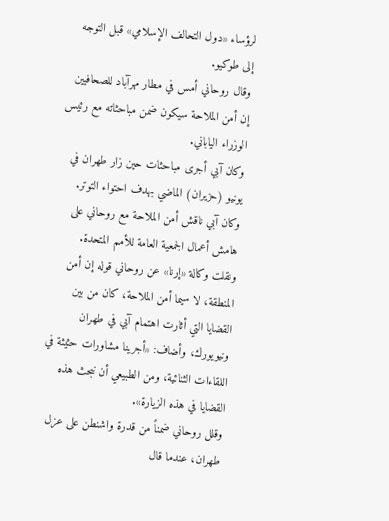لرؤساء «دول التحالف الإسلامي» قبل التوجه إلى طوكيو.
وقال روحاني أمس في مطار مهرآباد للصحافيين إن أمن الملاحة سيكون ضمن مباحثاته مع رئيس الوزراء الياباني.
وكان آبي أجرى مباحثات حين زار طهران في يونيو (حزيران) الماضي بهدف احتواء التوتر. وكان آبي ناقش أمن الملاحة مع روحاني على هامش أعمال الجمعية العامة للأمم المتحدة.
ونقلت وكالة «إرنا» عن روحاني قوله إن أمن المنطقة، لا سيما أمن الملاحة، كان من بين القضايا التي أثارت اهتمام آبي في طهران ونيويورك، وأضاف: «أجرينا مشاورات حثيثة في اللقاءات الثنائية، ومن الطبيعي أن نبحث هذه القضايا في هذه الزيارة».
وقلل روحاني ضمناً من قدرة واشنطن على عزل طهران، عندما قال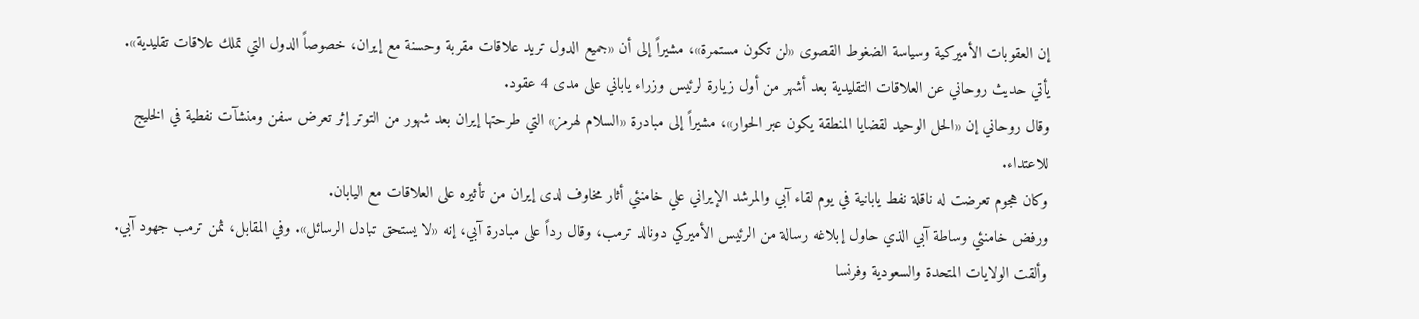إن العقوبات الأميركية وسياسة الضغوط القصوى «لن تكون مستمرة»، مشيراً إلى أن «جميع الدول تريد علاقات مقربة وحسنة مع إيران، خصوصاً الدول التي تملك علاقات تقليدية».
يأتي حديث روحاني عن العلاقات التقليدية بعد أشهر من أول زيارة لرئيس وزراء ياباني على مدى 4 عقود.
وقال روحاني إن «الحل الوحيد لقضايا المنطقة يكون عبر الحوار»، مشيراً إلى مبادرة «السلام لهرمز» التي طرحتها إيران بعد شهور من التوتر إثر تعرض سفن ومنشآت نفطية في الخليج للاعتداء.
وكان هجوم تعرضت له ناقلة نفط يابانية في يوم لقاء آبي والمرشد الإيراني علي خامنئي أثار مخاوف لدى إيران من تأثيره على العلاقات مع اليابان.
ورفض خامنئي وساطة آبي الذي حاول إبلاغه رسالة من الرئيس الأميركي دونالد ترمب، وقال رداً على مبادرة آبي، إنه «لا يستحق تبادل الرسائل». وفي المقابل، ثمن ترمب جهود آبي.
وألقت الولايات المتحدة والسعودية وفرنسا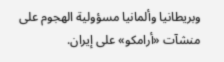وبريطانيا وألمانيا مسؤولية الهجوم على منشآت «أرامكو» على إيران.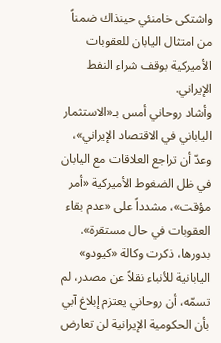واشتكى خامنئي حينذاك ضمناً من امتثال اليابان للعقوبات الأميركية بوقف شراء النفط الإيراني.
وأشاد روحاني أمس بـ«الاستثمار الياباني في الاقتصاد الإيراني»، وعدّ أن تراجع العلاقات مع اليابان في ظل الضغوط الأميركية «أمر مؤقت»، مشدداً على «عدم بقاء العقوبات في حال مستقرة».
بدورها، ذكرت وكالة «كيودو» اليابانية للأنباء نقلاً عن مصدر، لم تسمّه، أن روحاني يعتزم إبلاغ آبي بأن الحكومية الإيرانية لن تعارض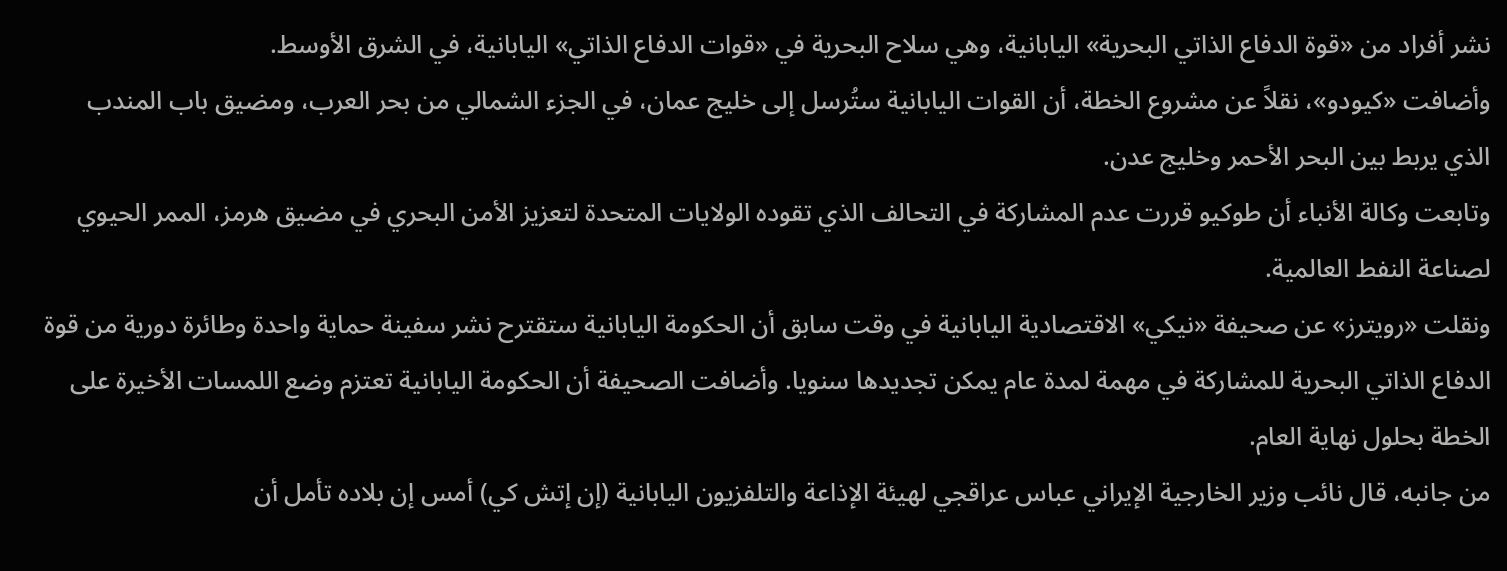نشر أفراد من «قوة الدفاع الذاتي البحرية» اليابانية، وهي سلاح البحرية في «قوات الدفاع الذاتي» اليابانية، في الشرق الأوسط.
وأضافت «كيودو»، نقلاً عن مشروع الخطة، أن القوات اليابانية ستُرسل إلى خليج عمان، في الجزء الشمالي من بحر العرب، ومضيق باب المندب الذي يربط بين البحر الأحمر وخليج عدن.
وتابعت وكالة الأنباء أن طوكيو قررت عدم المشاركة في التحالف الذي تقوده الولايات المتحدة لتعزيز الأمن البحري في مضيق هرمز، الممر الحيوي لصناعة النفط العالمية.
ونقلت «رويترز» عن صحيفة «نيكي» الاقتصادية اليابانية في وقت سابق أن الحكومة اليابانية ستقترح نشر سفينة حماية واحدة وطائرة دورية من قوة الدفاع الذاتي البحرية للمشاركة في مهمة لمدة عام يمكن تجديدها سنويا. وأضافت الصحيفة أن الحكومة اليابانية تعتزم وضع اللمسات الأخيرة على الخطة بحلول نهاية العام.
من جانبه، قال نائب وزير الخارجية الإيراني عباس عراقجي لهيئة الإذاعة والتلفزيون اليابانية (إن إتش كي) أمس إن بلاده تأمل أن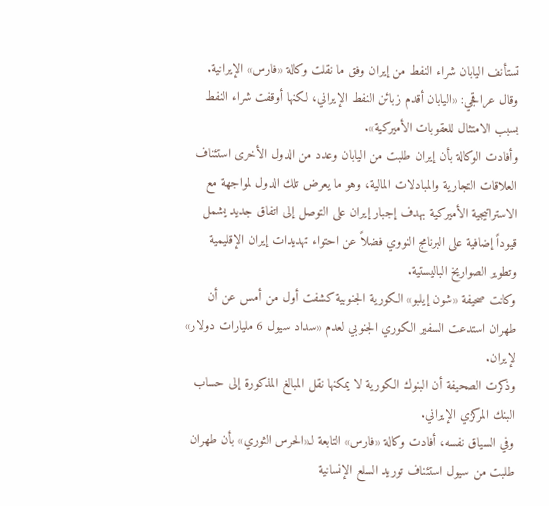تستأنف اليابان شراء النفط من إيران وفق ما نقلت وكالة «فارس» الإيرانية.
وقال عراقجي: «اليابان أقدم زبائن النفط الإيراني، لكنها أوقفت شراء النفط بسبب الامتثال للعقوبات الأميركية».
وأفادت الوكالة بأن إيران طلبت من اليابان وعدد من الدول الأخرى استئناف العلاقات التجارية والمبادلات المالية، وهو ما يعرض تلك الدول لمواجهة مع الاستراتيجية الأميركية بهدف إجبار إيران على التوصل إلى اتفاق جديد يشمل قيوداً إضافية على البرنامج النووي فضلاً عن احتواء تهديدات إيران الإقليمية وتطوير الصواريخ الباليستية.
وكانت صحيفة «شون إيلبو» الكورية الجنوبية كشفت أول من أمس عن أن طهران استدعت السفير الكوري الجنوبي لعدم «سداد سيول 6 مليارات دولار» لإيران.
وذكرت الصحيفة أن البنوك الكورية لا يمكنها نقل المبالغ المذكورة إلى حساب البنك المركزي الإيراني.
وفي السياق نفسه، أفادت وكالة «فارس» التابعة لـ«الحرس الثوري» بأن طهران طلبت من سيول استئناف توريد السلع الإنسانية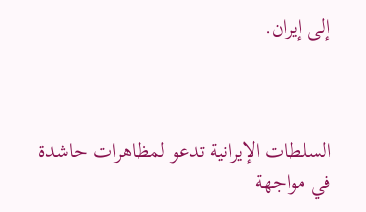إلى إيران.



السلطات الإيرانية تدعو لمظاهرات حاشدة في مواجهة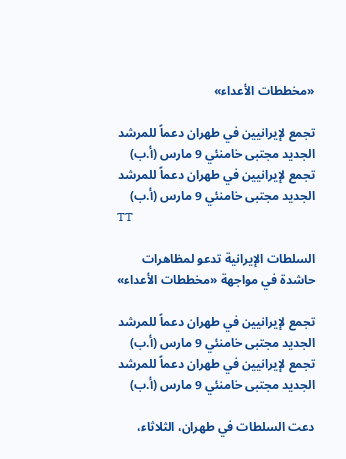«مخططات الأعداء»

تجمع لإيرانيين في طهران دعماً للمرشد الجديد مجتبى خامنئي 9 مارس (أ.ب)
تجمع لإيرانيين في طهران دعماً للمرشد الجديد مجتبى خامنئي 9 مارس (أ.ب)
TT

السلطات الإيرانية تدعو لمظاهرات حاشدة في مواجهة «مخططات الأعداء»

تجمع لإيرانيين في طهران دعماً للمرشد الجديد مجتبى خامنئي 9 مارس (أ.ب)
تجمع لإيرانيين في طهران دعماً للمرشد الجديد مجتبى خامنئي 9 مارس (أ.ب)

دعت السلطات في طهران، الثلاثاء،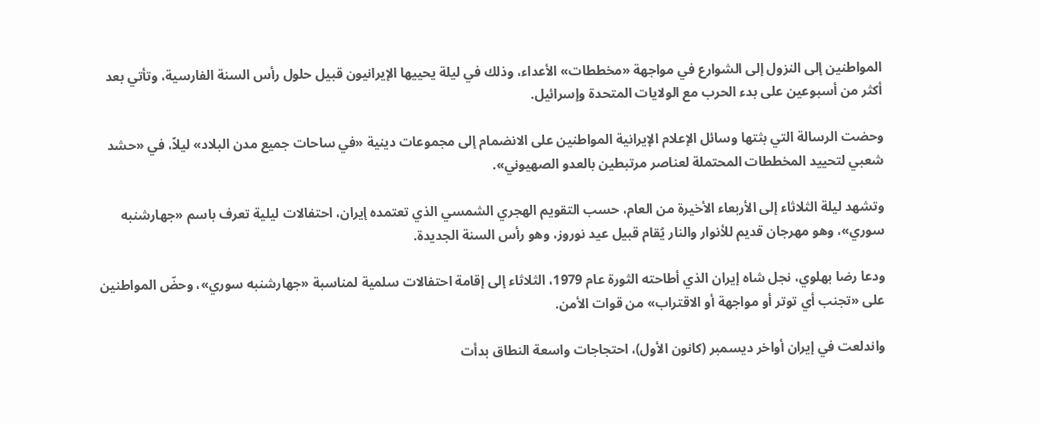المواطنين إلى النزول إلى الشوارع في مواجهة «مخططات» الأعداء، وذلك في ليلة يحييها الإيرانيون قبيل حلول رأس السنة الفارسية، وتأتي بعد أكثر من أسبوعين على بدء الحرب مع الولايات المتحدة وإسرائيل.

وحضت الرسالة التي بثتها وسائل الإعلام الإيرانية المواطنين على الانضمام إلى مجموعات دينية «في ساحات جميع مدن البلاد» ليلاً، في «حشد شعبي لتحييد المخططات المحتملة لعناصر مرتبطين بالعدو الصهيوني».

وتشهد ليلة الثلاثاء إلى الأربعاء الأخيرة من العام، حسب التقويم الهجري الشمسي الذي تعتمده إيران، احتفالات ليلية تعرف باسم «جهارشنبه سوري»، وهو مهرجان قديم للأنوار والنار يُقام قبيل عيد نوروز، وهو رأس السنة الجديدة.

ودعا رضا بهلوي، نجل شاه إيران الذي أطاحته الثورة عام 1979، الثلاثاء إلى إقامة احتفالات سلمية لمناسبة «جهارشنبه سوري»، وحضّ المواطنين على «تجنب أي توتر أو مواجهة أو الاقتراب» من قوات الأمن.

واندلعت في إيران أواخر ديسمبر (كانون الأول)، احتجاجات واسعة النطاق بدأت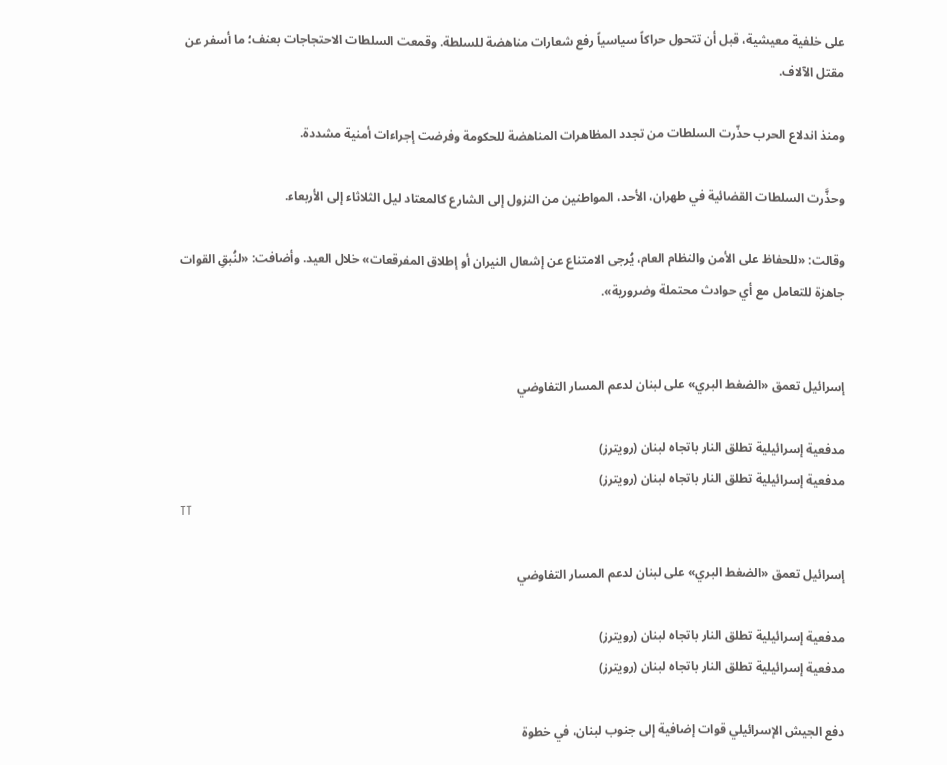على خلفية معيشية، قبل أن تتحول حراكاً سياسياً رفع شعارات مناهضة للسلطة. وقمعت السلطات الاحتجاجات بعنف؛ ما أسفر عن مقتل الآلاف.

ومنذ اندلاع الحرب حذّرت السلطات من تجدد المظاهرات المناهضة للحكومة وفرضت إجراءات أمنية مشددة.

وحذَّرت السلطات القضائية في طهران، الأحد، المواطنين من النزول إلى الشارع كالمعتاد ليل الثلاثاء إلى الأربعاء.

وقالت: «للحفاظ على الأمن والنظام العام، يُرجى الامتناع عن إشعال النيران أو إطلاق المفرقعات» خلال العيد. وأضافت: «لنُبقِ القوات جاهزة للتعامل مع أي حوادث محتملة وضرورية».


إسرائيل تعمق «الضغط البري» على لبنان لدعم المسار التفاوضي

مدفعية إسرائيلية تطلق النار باتجاه لبنان (رويترز)
مدفعية إسرائيلية تطلق النار باتجاه لبنان (رويترز)
TT

إسرائيل تعمق «الضغط البري» على لبنان لدعم المسار التفاوضي

مدفعية إسرائيلية تطلق النار باتجاه لبنان (رويترز)
مدفعية إسرائيلية تطلق النار باتجاه لبنان (رويترز)

دفع الجيش الإسرائيلي قوات إضافية إلى جنوب لبنان، في خطوة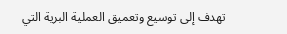تهدف إلى توسيع وتعميق العملية البرية التي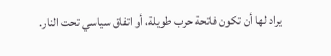يراد لها أن تكون فاتحة حرب طويلة، أو اتفاق سياسي تحت النار.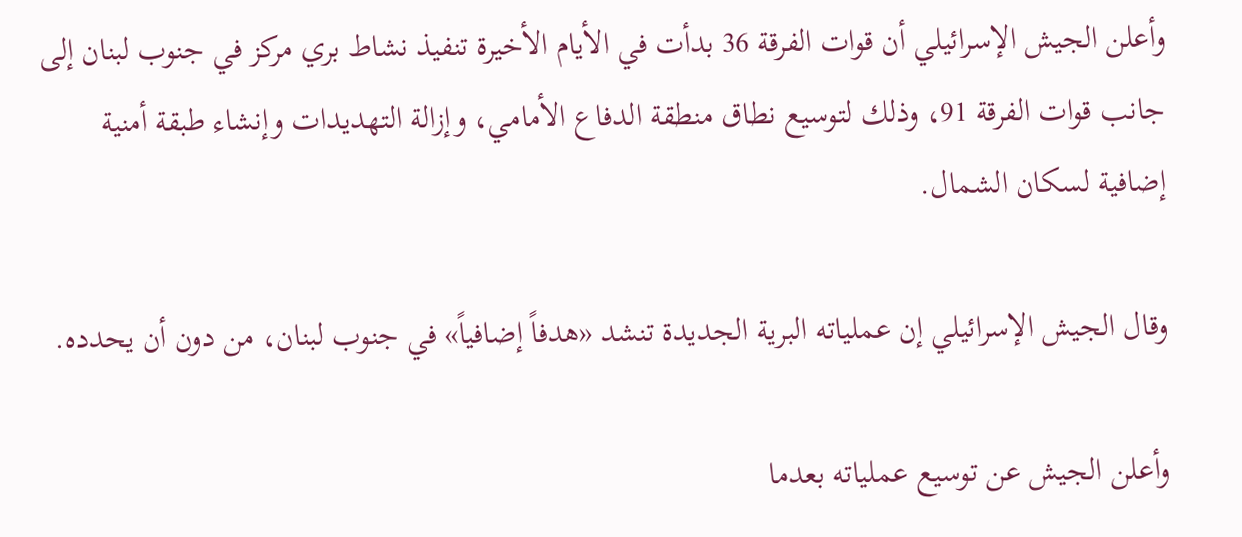وأعلن الجيش الإسرائيلي أن قوات الفرقة 36 بدأت في الأيام الأخيرة تنفيذ نشاط بري مركز في جنوب لبنان إلى جانب قوات الفرقة 91، وذلك لتوسيع نطاق منطقة الدفاع الأمامي، وإزالة التهديدات وإنشاء طبقة أمنية إضافية لسكان الشمال.

وقال الجيش الإسرائيلي إن عملياته البرية الجديدة تنشد «هدفاً إضافياً» في جنوب لبنان، من دون أن يحدده.

وأعلن الجيش عن توسيع عملياته بعدما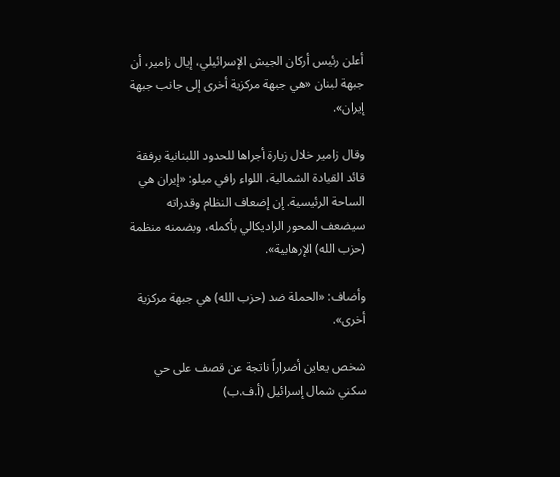أعلن رئيس أركان الجيش الإسرائيلي، إيال زامير، أن جبهة لبنان «هي جبهة مركزية أخرى إلى جانب جبهة إيران».

وقال زامير خلال زيارة أجراها للحدود اللبنانية برفقة قائد القيادة الشمالية، اللواء رافي ميلو: «إيران هي الساحة الرئيسية. إن إضعاف النظام وقدراته سيضعف المحور الراديكالي بأكمله، وبضمنه منظمة (حزب الله) الإرهابية».

وأضاف: «الحملة ضد (حزب الله) هي جبهة مركزية أخرى».

شخص يعاين أضراراً ناتجة عن قصف على حي سكني شمال إسرائيل (أ.ف.ب)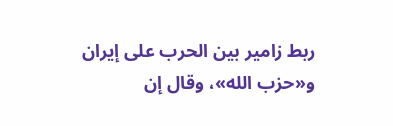ربط زامير بين الحرب على إيران و«حزب الله»، وقال إن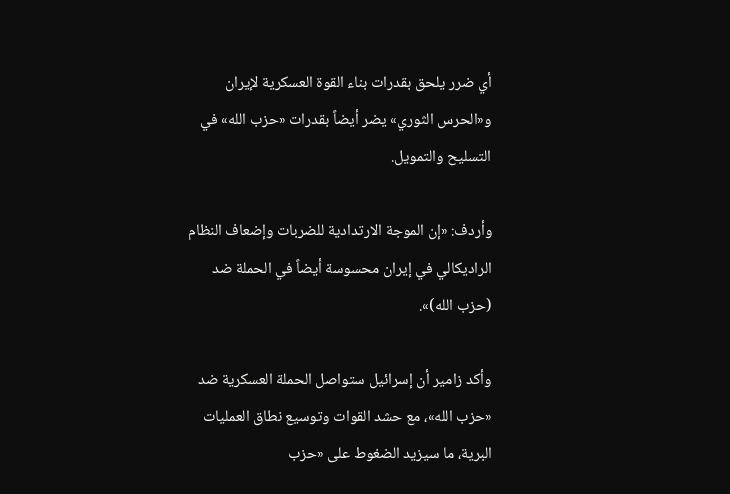أي ضرر يلحق بقدرات بناء القوة العسكرية لإيران و«الحرس الثوري» يضر أيضاً بقدرات «حزب الله» في التسليح والتمويل.

وأردف: «إن الموجة الارتدادية للضربات وإضعاف النظام الراديكالي في إيران محسوسة أيضاً في الحملة ضد (حزب الله)».

وأكد زامير أن إسرائيل ستواصل الحملة العسكرية ضد «حزب الله»، مع حشد القوات وتوسيع نطاق العمليات البرية، ما سيزيد الضغوط على «حزب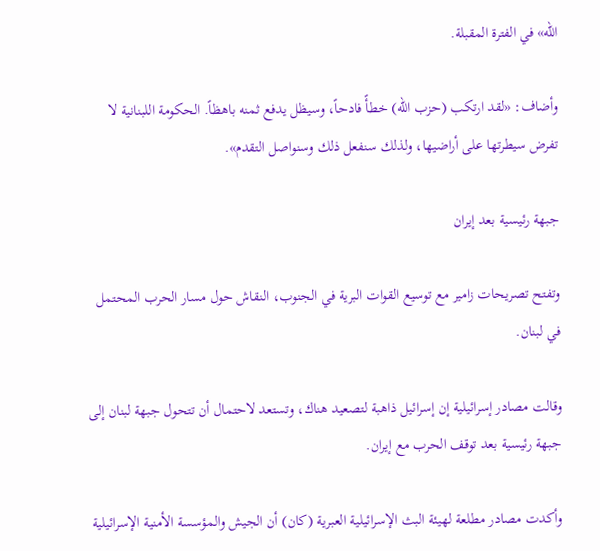الله» في الفترة المقبلة.

وأضاف: «لقد ارتكب (حزب الله) خطأً فادحاً، وسيظل يدفع ثمنه باهظاً. الحكومة اللبنانية لا تفرض سيطرتها على أراضيها، ولذلك سنفعل ذلك وسنواصل التقدم».

جبهة رئيسية بعد إيران

وتفتح تصريحات زامير مع توسيع القوات البرية في الجنوب، النقاش حول مسار الحرب المحتمل في لبنان.

وقالت مصادر إسرائيلية إن إسرائيل ذاهبة لتصعيد هناك، وتستعد لاحتمال أن تتحول جبهة لبنان إلى جبهة رئيسية بعد توقف الحرب مع إيران.

وأكدت مصادر مطلعة لهيئة البث الإسرائيلية العبرية (كان) أن الجيش والمؤسسة الأمنية الإسرائيلية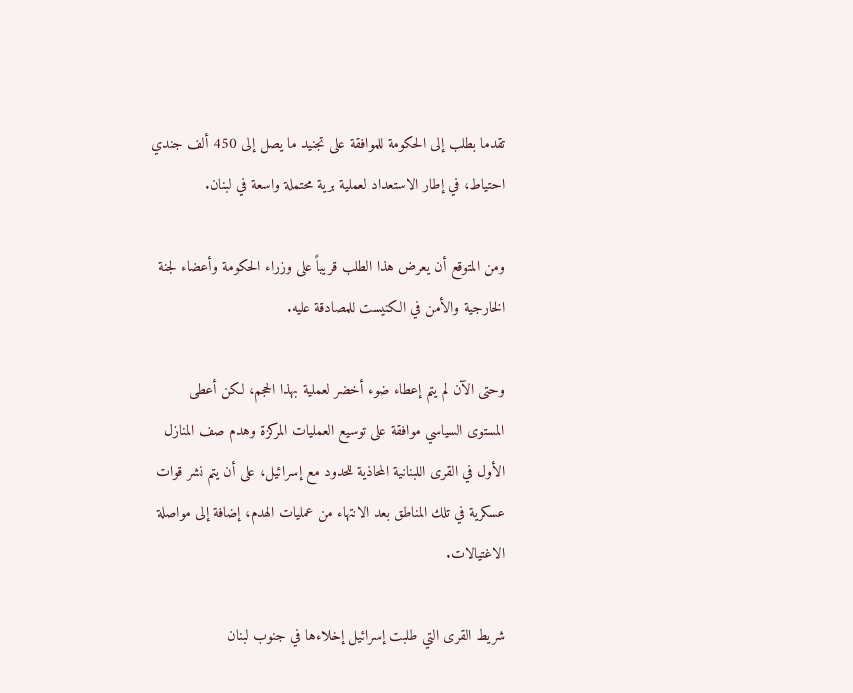تقدما بطلب إلى الحكومة للموافقة على تجنيد ما يصل إلى 450 ألف جندي احتياط، في إطار الاستعداد لعملية برية محتملة واسعة في لبنان.

ومن المتوقع أن يعرض هذا الطلب قريباً على وزراء الحكومة وأعضاء لجنة الخارجية والأمن في الكنيست للمصادقة عليه.

وحتى الآن لم يتم إعطاء ضوء أخضر لعملية بهذا الحجم، لكن أعطى المستوى السياسي موافقة على توسيع العمليات المركزة وهدم صف المنازل الأول في القرى اللبنانية المحاذية للحدود مع إسرائيل، على أن يتم نشر قوات عسكرية في تلك المناطق بعد الانتهاء من عمليات الهدم، إضافة إلى مواصلة الاغتيالات.

شريط القرى التي طلبت إسرائيل إخلاءها في جنوب لبنان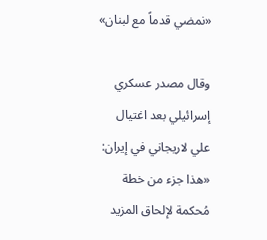«نمضي قدماً مع لبنان»

وقال مصدر عسكري إسرائيلي بعد اغتيال علي لاريجاني في إيران: «هذا جزء من خطة مُحكمة لإلحاق المزيد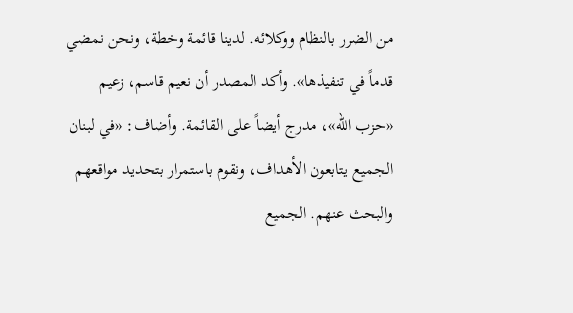من الضرر بالنظام ووكلائه. لدينا قائمة وخطة، ونحن نمضي قدماً في تنفيذها». وأكد المصدر أن نعيم قاسم، زعيم «حزب الله»، مدرج أيضاً على القائمة. وأضاف: «في لبنان الجميع يتابعون الأهداف، ونقوم باستمرار بتحديد مواقعهم والبحث عنهم. الجميع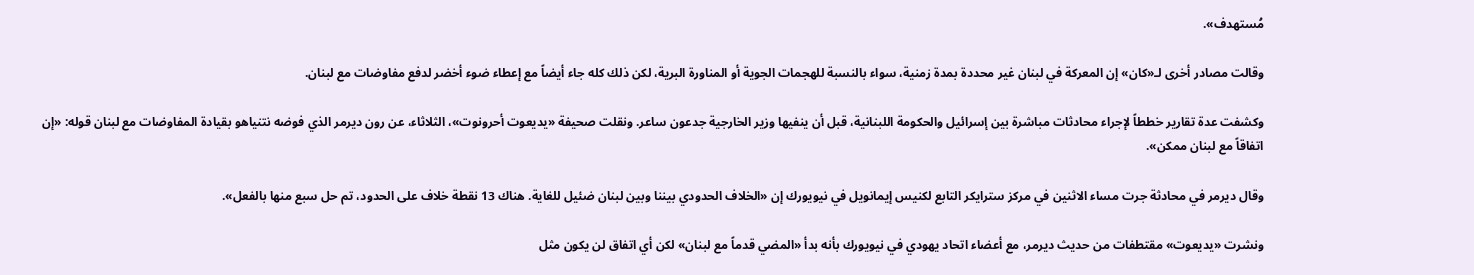مُستهدف».

وقالت مصادر أخرى لـ«كان» إن المعركة في لبنان غير محددة بمدة زمنية، سواء بالنسبة للهجمات الجوية أو المناورة البرية، لكن ذلك كله جاء أيضاً مع إعطاء ضوء أخضر لدفع مفاوضات مع لبنان.

وكشفت عدة تقارير خططاً لإجراء محادثات مباشرة بين إسرائيل والحكومة اللبنانية، قبل أن ينفيها وزير الخارجية جدعون ساعر. ونقلت صحيفة «يديعوت أحرونوت»، الثلاثاء، عن رون ديرمر الذي فوضه نتنياهو بقيادة المفاوضات مع لبنان قوله: «إن اتفاقاً مع لبنان ممكن».

وقال ديرمر في محادثة جرت مساء الاثنين في مركز سترايكر التابع لكنيس إيمانويل في نيويورك إن «الخلاف الحدودي بيننا وبين لبنان ضئيل للغاية. هناك 13 نقطة خلاف على الحدود، تم حل سبع منها بالفعل».

ونشرت «يديعوت» مقتطفات من حديث ديرمر، مع أعضاء اتحاد يهودي في نيويورك بأنه بدأ «المضي قدماً مع لبنان» لكن أي اتفاق لن يكون مثل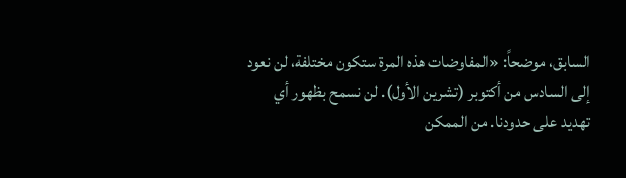السابق، موضحاً: «المفاوضات هذه المرة ستكون مختلفة، لن نعود إلى السادس من أكتوبر (تشرين الأول). لن نسمح بظهور أي تهديد على حدودنا. من الممكن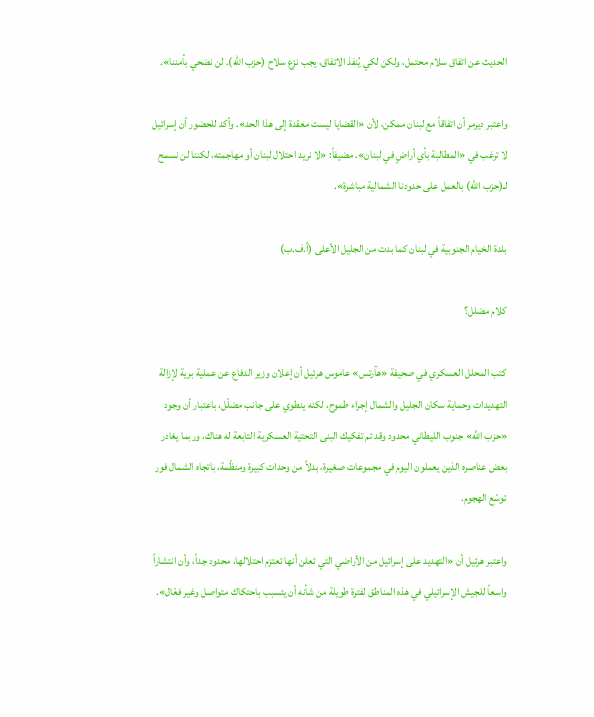الحديث عن اتفاق سلام محتمل، ولكن لكي يُنفذ الاتفاق، يجب نزع سلاح (حزب الله). لن نضحي بأمننا».

واعتبر ديرمر أن اتفاقاً مع لبنان ممكن، لأن «القضايا ليست معقدة إلى هذا الحد». وأكد للحضور أن إسرائيل لا ترغب في «المطالبة بأي أراضٍ في لبنان». مضيفاً: «لا نريد احتلال لبنان أو مهاجمته، لكننا لن نسمح لـ(حزب الله) بالعمل على حدودنا الشمالية مباشرة».

بلدة الخيام الجنوبية في لبنان كما بدت من الجليل الأعلى (أ.ف.ب)

كلام مضلل؟

كتب المحلل العسكري في صحيفة «هآرتس» عاموس هرئيل أن إعلان وزير الدفاع عن عملية برية لإزالة التهديدات وحماية سكان الجليل والشمال إجراء طموح، لكنه ينطوي على جانب مضلّل، باعتبار أن وجود «حزب الله» جنوب الليطاني محدود وقد تم تفكيك البنى التحتية العسكرية التابعة له هناك، وربما يغادر بعض عناصره الذين يعملون اليوم في مجموعات صغيرة، بدلاً من وحدات كبيرة ومنظّمة، باتجاه الشمال فور توسّع الهجوم.

واعتبر هرئيل أن «التهديد على إسرائيل من الأراضي التي تعلن أنها تعتزم احتلالها، محدود جداً، وأن انتشاراً واسعاً للجيش الإسرائيلي في هذه المناطق لفترة طويلة من شأنه أن يتسبب باحتكاك متواصل وغير فعّال».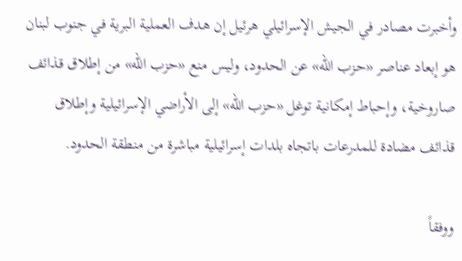وأخبرت مصادر في الجيش الإسرائيلي هرئيل إن هدف العملية البرية في جنوب لبنان هو إبعاد عناصر «حزب الله» عن الحدود، وليس منع «حزب الله» من إطلاق قذائف صاروخية، وإحباط إمكانية توغل «حزب الله» إلى الأراضي الإسرائيلية وإطلاق قذائف مضادة للمدرعات باتجاه بلدات إسرائيلية مباشرة من منطقة الحدود.

ووفقاً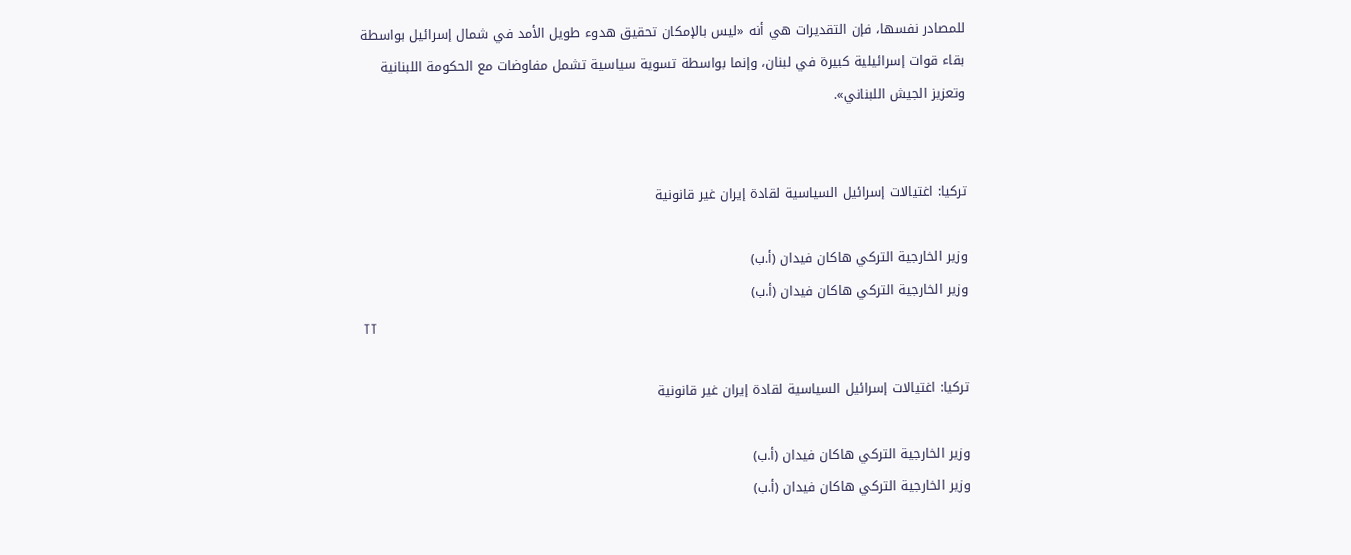للمصادر نفسها، فإن التقديرات هي أنه «ليس بالإمكان تحقيق هدوء طويل الأمد في شمال إسرائيل بواسطة بقاء قوات إسرائيلية كبيرة في لبنان، وإنما بواسطة تسوية سياسية تشمل مفاوضات مع الحكومة اللبنانية وتعزيز الجيش اللبناني».


تركيا: اغتيالات إسرائيل السياسية لقادة إيران غير قانونية

وزير الخارجية التركي هاكان فيدان (أ.ب)
وزير الخارجية التركي هاكان فيدان (أ.ب)
TT

تركيا: اغتيالات إسرائيل السياسية لقادة إيران غير قانونية

وزير الخارجية التركي هاكان فيدان (أ.ب)
وزير الخارجية التركي هاكان فيدان (أ.ب)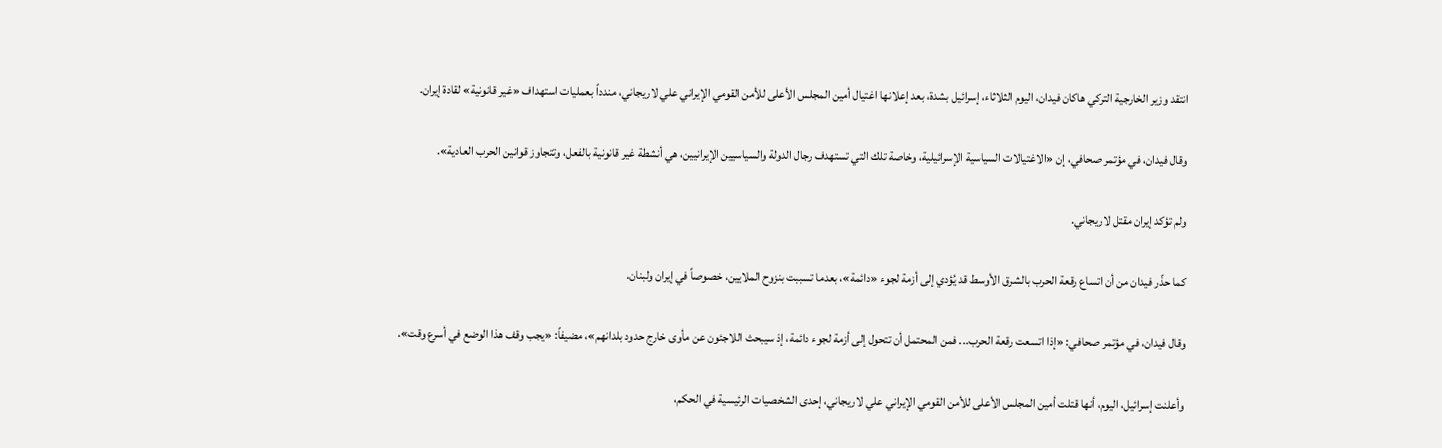انتقد وزير الخارجية التركي هاكان فيدان، اليوم الثلاثاء، إسرائيل بشدة، بعد إعلانها اغتيال أمين المجلس الأعلى للأمن القومي الإيراني علي لاريجاني، مندداً بعمليات استهداف «غير قانونية» لقادة إيران.

وقال فيدان، في مؤتمر صحافي، إن «الاغتيالات السياسية الإسرائيلية، وخاصة تلك التي تستهدف رجال الدولة والسياسيين الإيرانيين، هي أنشطة غير قانونية بالفعل، وتتجاوز قوانين الحرب العادية».

ولم تؤكد إيران مقتل لاريجاني.

كما حذّر فيدان من أن اتساع رقعة الحرب بالشرق الأوسط قد يُؤدي إلى أزمة لجوء «دائمة»، بعدما تسببت بنزوح الملايين، خصوصاً في إيران ولبنان.

وقال فيدان، في مؤتمر صحافي: «إذا اتسعت رقعة الحرب... فمن المحتمل أن تتحول إلى أزمة لجوء دائمة، إذ سيبحث اللاجئون عن مأوى خارج حدود بلدانهم»، مضيفاً: «يجب وقف هذا الوضع في أسرع وقت».

وأعلنت إسرائيل، اليوم، أنها قتلت أمين المجلس الأعلى للأمن القومي الإيراني علي لاريجاني، إحدى الشخصيات الرئيسية في الحكم،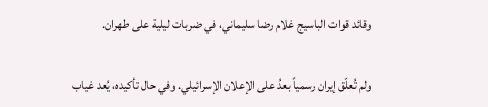وقائد قوات الباسيج غلام رضا سليماني، في ضربات ليلية على طهران.

ولم تُعلّق إيران رسمياً بعدُ على الإعلان الإسرائيلي. وفي حال تأكيده، يُعد غياب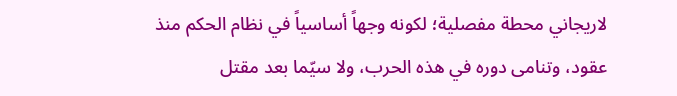لاريجاني محطة مفصلية؛ لكونه وجهاً أساسياً في نظام الحكم منذ عقود، وتنامى دوره في هذه الحرب، ولا سيّما بعد مقتل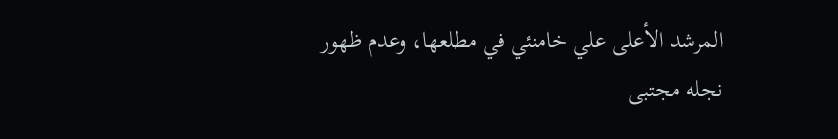المرشد الأعلى علي خامنئي في مطلعها، وعدم ظهور نجله مجتبى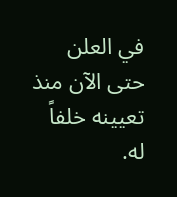في العلن حتى الآن منذ تعيينه خلفاً له.